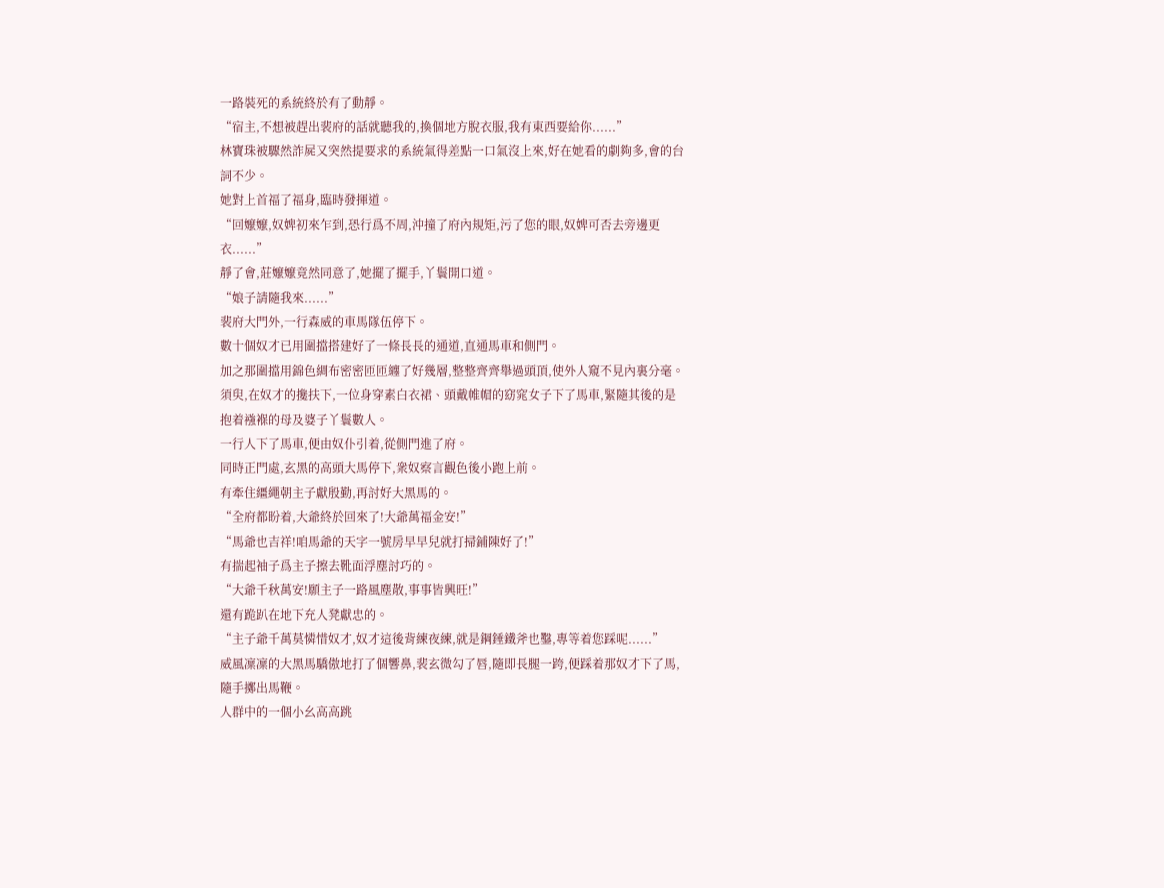一路裝死的系統終於有了動靜。
“宿主,不想被趕出裴府的話就聽我的,換個地方脫衣服,我有東西要給你......”
林寶珠被驟然詐屍又突然提要求的系統氣得差點一口氣沒上來,好在她看的劇夠多,會的台詞不少。
她對上首福了福身,臨時發揮道。
“回嬤嬤,奴婢初來乍到,恐行爲不周,沖撞了府內規矩,污了您的眼,奴婢可否去旁邊更衣......”
靜了會,莊嬤嬤竟然同意了,她擺了擺手,丫鬟開口道。
“娘子請隨我來......”
裴府大門外,一行森威的車馬隊伍停下。
數十個奴才已用圍擋搭建好了一條長長的通道,直通馬車和側門。
加之那圍擋用錦色綢布密密匝匝纏了好幾層,整整齊齊舉過頭頂,使外人窺不見內裏分毫。
須臾,在奴才的攙扶下,一位身穿素白衣裙、頭戴帷帽的窈窕女子下了馬車,緊隨其後的是抱着襁褓的母及婆子丫鬟數人。
一行人下了馬車,便由奴仆引着,從側門進了府。
同時正門處,玄黑的高頭大馬停下,衆奴察言觀色後小跑上前。
有牽住繮繩朝主子獻殷勤,再討好大黑馬的。
“全府都盼着,大爺終於回來了!大爺萬福金安!”
“馬爺也吉祥!咱馬爺的天字一號房早早兒就打掃鋪陳好了!”
有揣起袖子爲主子擦去靴面浮塵討巧的。
“大爺千秋萬安!願主子一路風塵散,事事皆興旺!”
還有跪趴在地下充人凳獻忠的。
“主子爺千萬莫憐惜奴才,奴才這後背練夜練,就是鋼錘鐵斧也鑿,專等着您踩呢......”
威風凜凜的大黑馬驕傲地打了個響鼻,裴玄微勾了唇,隨即長腿一跨,便踩着那奴才下了馬,隨手擲出馬鞭。
人群中的一個小幺高高跳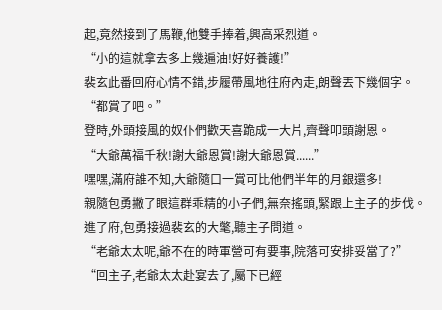起,竟然接到了馬鞭,他雙手捧着,興高采烈道。
“小的這就拿去多上幾遍油!好好養護!”
裴玄此番回府心情不錯,步履帶風地往府內走,朗聲丟下幾個字。
“都賞了吧。”
登時,外頭接風的奴仆們歡天喜跪成一大片,齊聲叩頭謝恩。
“大爺萬福千秋!謝大爺恩賞!謝大爺恩賞......”
嘿嘿,滿府誰不知,大爺隨口一賞可比他們半年的月銀還多!
親隨包勇撇了眼這群乖精的小子們,無奈搖頭,緊跟上主子的步伐。
進了府,包勇接過裴玄的大氅,聽主子問道。
“老爺太太呢,爺不在的時軍營可有要事,院落可安排妥當了?”
“回主子,老爺太太赴宴去了,屬下已經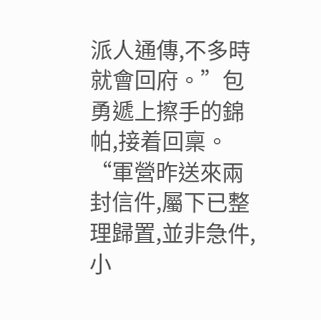派人通傳,不多時就會回府。”包勇遞上擦手的錦帕,接着回稟。
“軍營昨送來兩封信件,屬下已整理歸置,並非急件,小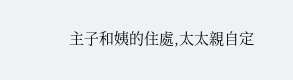主子和姨的住處,太太親自定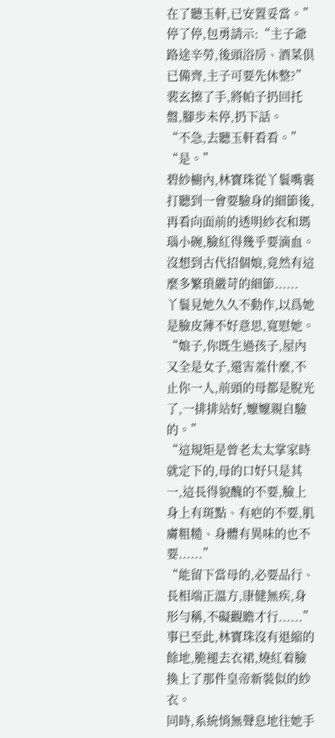在了聽玉軒,已安置妥當。”
停了停,包勇請示:“主子爺路途辛勞,後頭浴房、酒菜俱已備齊,主子可要先休整?”
裴玄擦了手,將帕子扔回托盤,腳步未停,扔下話。
“不急,去聽玉軒看看。”
“是。”
碧紗櫥內,林寶珠從丫鬟嘴裏打聽到一會要驗身的細節後,再看向面前的透明紗衣和瑪瑙小碗,臉紅得幾乎要滴血。
沒想到古代招個娘,竟然有這麼多繁瑣嚴苛的細節......
丫鬟見她久久不動作,以爲她是臉皮薄不好意思,寬慰她。
“娘子,你既生過孩子,屋內又全是女子,還害羞什麼,不止你一人,前頭的母都是脫光了,一排排站好,嬤嬤親自驗的。”
“這規矩是曾老太太掌家時就定下的,母的口好只是其一,這長得貌醜的不要,臉上身上有斑點、有疤的不要,肌膚粗糙、身體有異味的也不要......”
“能留下當母的,必要品行、長相端正溫方,康健無疾,身形勻稱,不礙觀瞻才行......”
事已至此,林寶珠沒有退縮的餘地,脆褪去衣裙,燒紅着臉換上了那件皇帝新裝似的紗衣。
同時,系統悄無聲息地往她手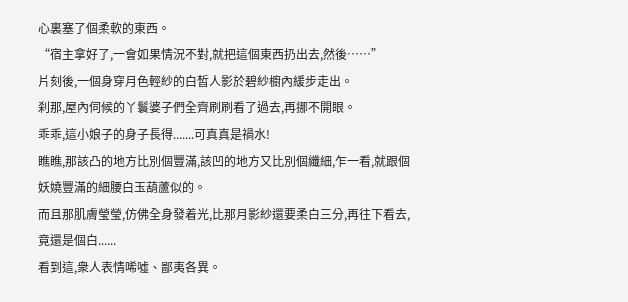心裏塞了個柔軟的東西。
“宿主拿好了,一會如果情況不對,就把這個東西扔出去,然後……”
片刻後,一個身穿月色輕紗的白皙人影於碧紗櫥內緩步走出。
刹那,屋內伺候的丫鬟婆子們全齊刷刷看了過去,再挪不開眼。
乖乖,這小娘子的身子長得.......可真真是禍水!
瞧瞧,那該凸的地方比別個豐滿,該凹的地方又比別個纖細,乍一看,就跟個妖嬈豐滿的細腰白玉葫蘆似的。
而且那肌膚瑩瑩,仿佛全身發着光,比那月影紗還要柔白三分,再往下看去,竟還是個白......
看到這,衆人表情唏噓、鄙夷各異。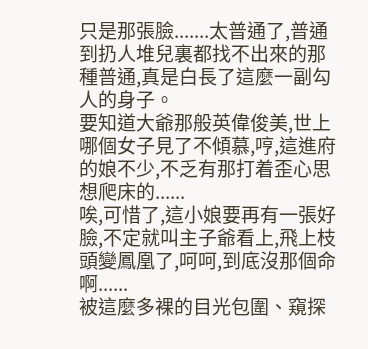只是那張臉.......太普通了,普通到扔人堆兒裏都找不出來的那種普通,真是白長了這麼一副勾人的身子。
要知道大爺那般英偉俊美,世上哪個女子見了不傾慕,哼,這進府的娘不少,不乏有那打着歪心思想爬床的......
唉,可惜了,這小娘要再有一張好臉,不定就叫主子爺看上,飛上枝頭變鳳凰了,呵呵,到底沒那個命啊......
被這麼多裸的目光包圍、窺探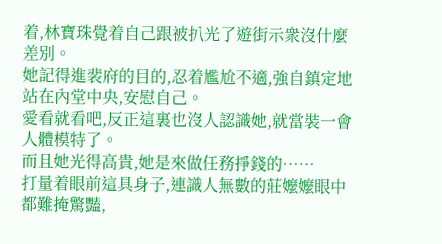着,林寶珠覺着自己跟被扒光了遊街示衆沒什麼差別。
她記得進裴府的目的,忍着尷尬不適,強自鎮定地站在內堂中央,安慰自己。
愛看就看吧,反正這裏也沒人認識她,就當裝一會人體模特了。
而且她光得高貴,她是來做任務掙錢的……
打量着眼前這具身子,連識人無數的莊嬤嬤眼中都難掩驚豔,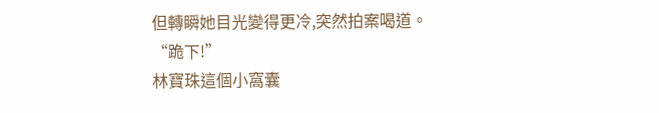但轉瞬她目光變得更冷,突然拍案喝道。
“跪下!”
林寶珠這個小窩囊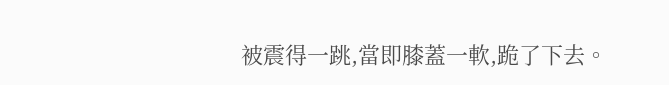被震得一跳,當即膝蓋一軟,跪了下去。